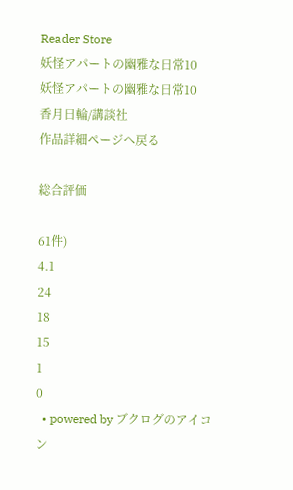Reader Store
妖怪アパートの幽雅な日常10
妖怪アパートの幽雅な日常10
香月日輪/講談社
作品詳細ページへ戻る

総合評価

61件)
4.1
24
18
15
1
0
  • powered by ブクログのアイコン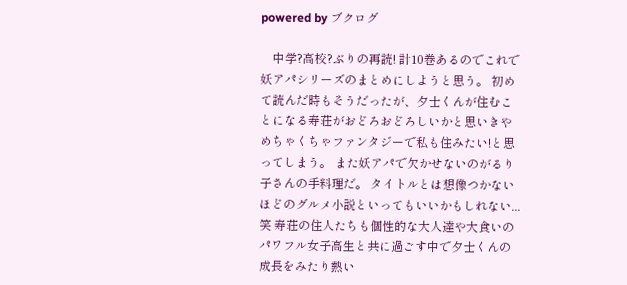powered by ブクログ

    中学?高校?ぶりの再読! 計10巻あるのでこれで妖アパシリーズのまとめにしようと思う。 初めて読んだ時もそうだったが、夕士くんが住むことになる寿荘がおどろおどろしいかと思いきやめちゃくちゃファンタジーで私も住みたい!と思ってしまう。 また妖アパで欠かせないのがるり子さんの手料理だ。 タイトルとは想像つかないほどのグルメ小説といってもいいかもしれない...笑 寿荘の住人たちも個性的な大人達や大食いのパワフル女子高生と共に過ごす中で夕士くんの成長をみたり熱い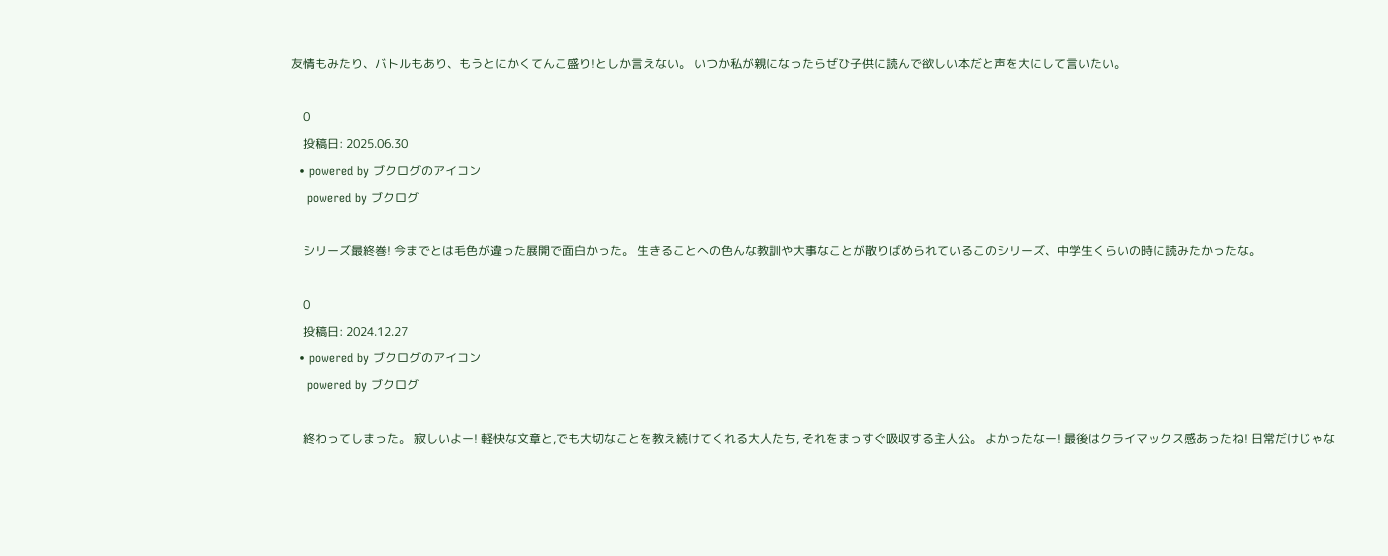友情もみたり、バトルもあり、もうとにかくてんこ盛り!としか言えない。 いつか私が親になったらぜひ子供に読んで欲しい本だと声を大にして言いたい。

    0
    投稿日: 2025.06.30
  • powered by ブクログのアイコン
    powered by ブクログ

    シリーズ最終巻! 今までとは毛色が違った展開で面白かった。 生きることへの色んな教訓や大事なことが散りばめられているこのシリーズ、中学生くらいの時に読みたかったな。

    0
    投稿日: 2024.12.27
  • powered by ブクログのアイコン
    powered by ブクログ

    終わってしまった。 寂しいよー! 軽快な文章と,でも大切なことを教え続けてくれる大人たち, それをまっすぐ吸収する主人公。 よかったなー! 最後はクライマックス感あったね! 日常だけじゃな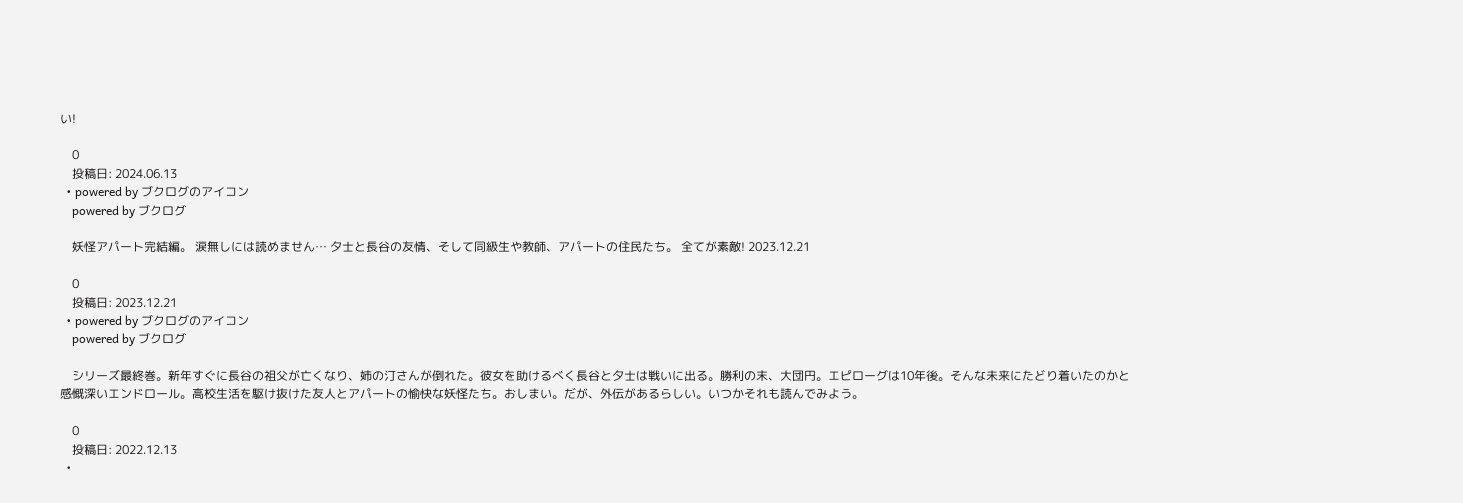い!

    0
    投稿日: 2024.06.13
  • powered by ブクログのアイコン
    powered by ブクログ

    妖怪アパート完結編。 涙無しには読めません… 夕士と長谷の友情、そして同級生や教師、アパートの住民たち。 全てが素敵! 2023.12.21

    0
    投稿日: 2023.12.21
  • powered by ブクログのアイコン
    powered by ブクログ

    シリーズ最終巻。新年すぐに長谷の祖父が亡くなり、姉の汀さんが倒れた。彼女を助けるべく長谷と夕士は戦いに出る。勝利の末、大団円。エピローグは10年後。そんな未来にたどり着いたのかと感慨深いエンドロール。高校生活を駆け抜けた友人とアパートの愉快な妖怪たち。おしまい。だが、外伝があるらしい。いつかそれも読んでみよう。

    0
    投稿日: 2022.12.13
  •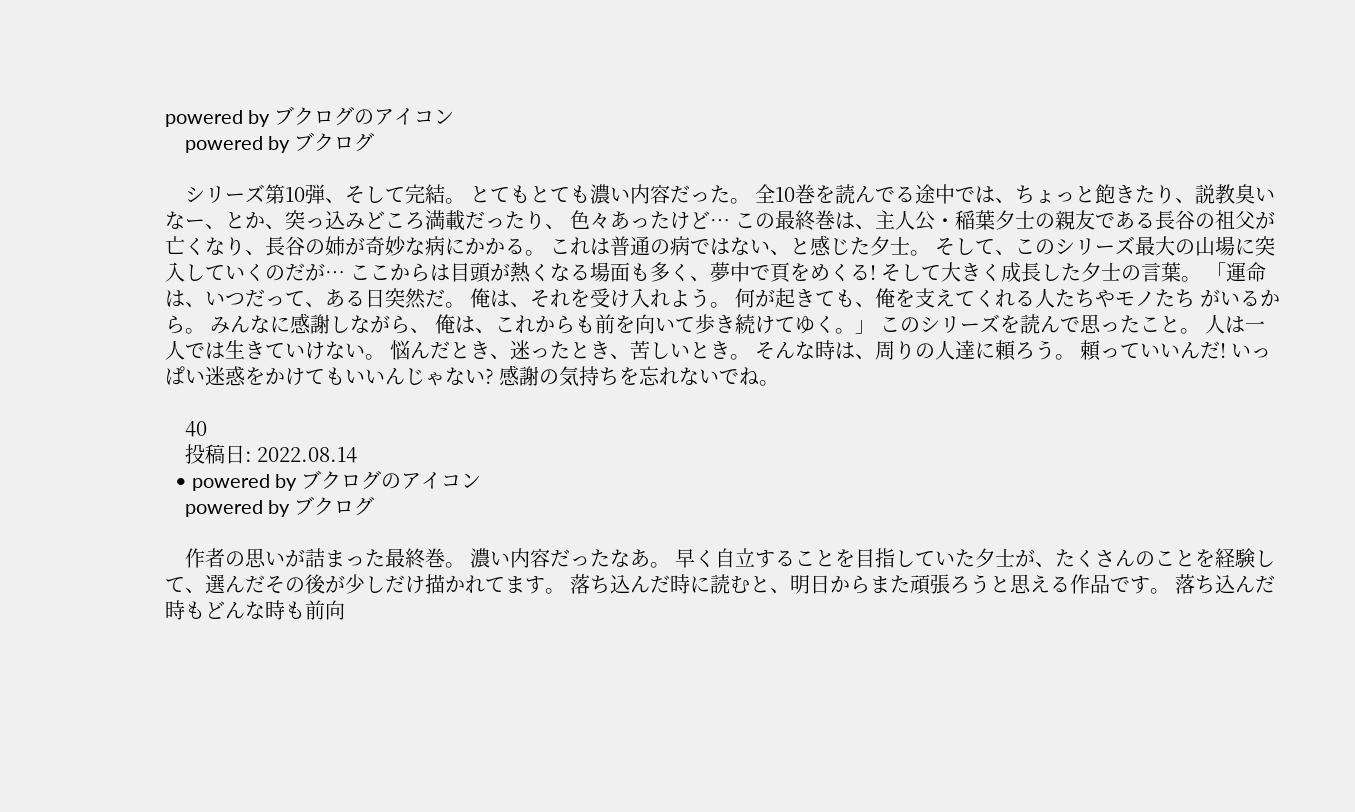powered by ブクログのアイコン
    powered by ブクログ

    シリーズ第10弾、そして完結。 とてもとても濃い内容だった。 全10巻を読んでる途中では、ちょっと飽きたり、説教臭いなー、とか、突っ込みどころ満載だったり、 色々あったけど… この最終巻は、主人公・稲葉夕士の親友である長谷の祖父が亡くなり、長谷の姉が奇妙な病にかかる。 これは普通の病ではない、と感じた夕士。 そして、このシリーズ最大の山場に突入していくのだが… ここからは目頭が熱くなる場面も多く、夢中で頁をめくる! そして大きく成長した夕士の言葉。 「運命は、いつだって、ある日突然だ。 俺は、それを受け入れよう。 何が起きても、俺を支えてくれる人たちやモノたち がいるから。 みんなに感謝しながら、 俺は、これからも前を向いて歩き続けてゆく。」 このシリーズを読んで思ったこと。 人は一人では生きていけない。 悩んだとき、迷ったとき、苦しいとき。 そんな時は、周りの人達に頼ろう。 頼っていいんだ! いっぱい迷惑をかけてもいいんじゃない? 感謝の気持ちを忘れないでね。

    40
    投稿日: 2022.08.14
  • powered by ブクログのアイコン
    powered by ブクログ

    作者の思いが詰まった最終巻。 濃い内容だったなあ。 早く自立することを目指していた夕士が、たくさんのことを経験して、選んだその後が少しだけ描かれてます。 落ち込んだ時に読むと、明日からまた頑張ろうと思える作品です。 落ち込んだ時もどんな時も前向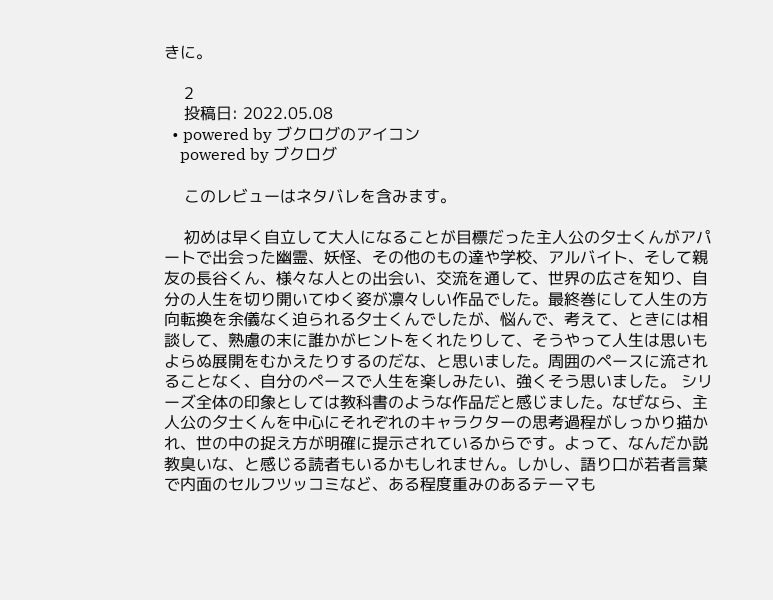きに。

    2
    投稿日: 2022.05.08
  • powered by ブクログのアイコン
    powered by ブクログ

    このレビューはネタバレを含みます。

    初めは早く自立して大人になることが目標だった主人公の夕士くんがアパートで出会った幽霊、妖怪、その他のもの達や学校、アルバイト、そして親友の長谷くん、様々な人との出会い、交流を通して、世界の広さを知り、自分の人生を切り開いてゆく姿が凛々しい作品でした。最終巻にして人生の方向転換を余儀なく迫られる夕士くんでしたが、悩んで、考えて、ときには相談して、熟慮の末に誰かがヒントをくれたりして、そうやって人生は思いもよらぬ展開をむかえたりするのだな、と思いました。周囲のペースに流されることなく、自分のペースで人生を楽しみたい、強くそう思いました。 シリーズ全体の印象としては教科書のような作品だと感じました。なぜなら、主人公の夕士くんを中心にそれぞれのキャラクターの思考過程がしっかり描かれ、世の中の捉え方が明確に提示されているからです。よって、なんだか説教臭いな、と感じる読者もいるかもしれません。しかし、語り口が若者言葉で内面のセルフツッコミなど、ある程度重みのあるテーマも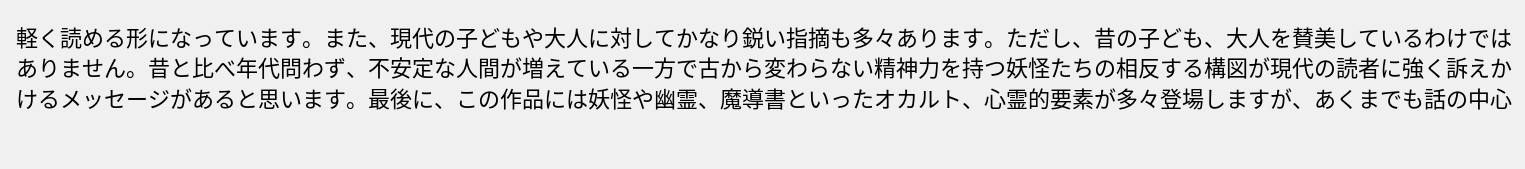軽く読める形になっています。また、現代の子どもや大人に対してかなり鋭い指摘も多々あります。ただし、昔の子ども、大人を賛美しているわけではありません。昔と比べ年代問わず、不安定な人間が増えている一方で古から変わらない精神力を持つ妖怪たちの相反する構図が現代の読者に強く訴えかけるメッセージがあると思います。最後に、この作品には妖怪や幽霊、魔導書といったオカルト、心霊的要素が多々登場しますが、あくまでも話の中心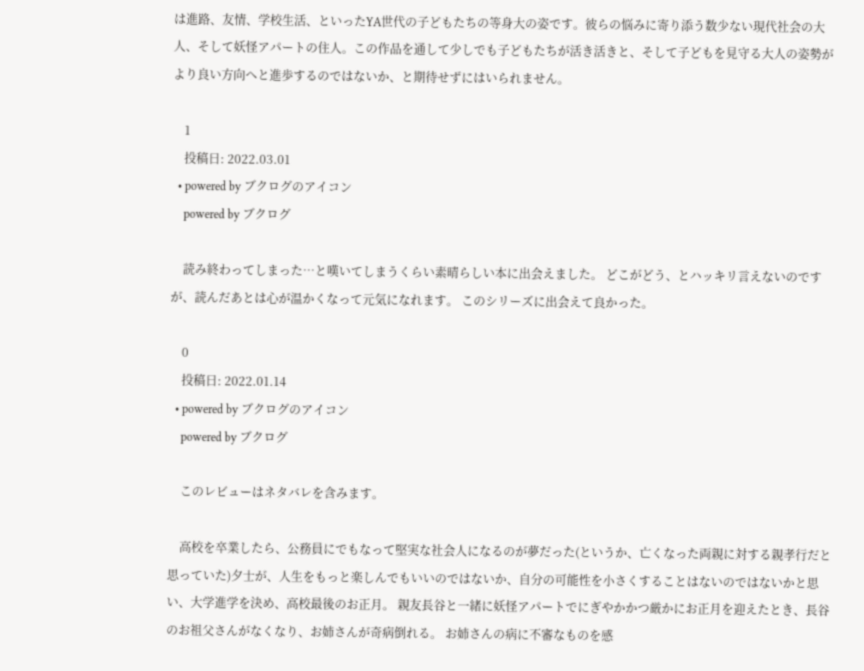は進路、友情、学校生活、といったYA世代の子どもたちの等身大の姿です。彼らの悩みに寄り添う数少ない現代社会の大人、そして妖怪アパートの住人。この作品を通して少しでも子どもたちが活き活きと、そして子どもを見守る大人の姿勢がより良い方向へと進歩するのではないか、と期待せずにはいられません。

    1
    投稿日: 2022.03.01
  • powered by ブクログのアイコン
    powered by ブクログ

    読み終わってしまった…と嘆いてしまうくらい素晴らしい本に出会えました。 どこがどう、とハッキリ言えないのですが、読んだあとは心が温かくなって元気になれます。 このシリーズに出会えて良かった。

    0
    投稿日: 2022.01.14
  • powered by ブクログのアイコン
    powered by ブクログ

    このレビューはネタバレを含みます。

    高校を卒業したら、公務員にでもなって堅実な社会人になるのが夢だった(というか、亡くなった両親に対する親孝行だと思っていた)夕士が、人生をもっと楽しんでもいいのではないか、自分の可能性を小さくすることはないのではないかと思い、大学進学を決め、高校最後のお正月。 親友長谷と一緒に妖怪アパートでにぎやかかつ厳かにお正月を迎えたとき、長谷のお祖父さんがなくなり、お姉さんが奇病倒れる。 お姉さんの病に不審なものを感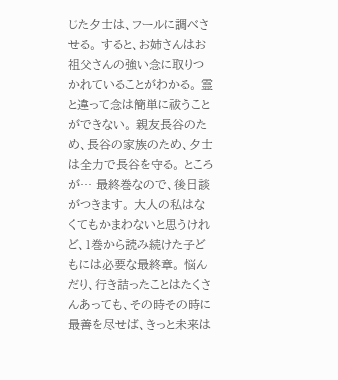じた夕士は、フールに調べさせる。 すると、お姉さんはお祖父さんの強い念に取りつかれていることがわかる。 霊と違って念は簡単に祓うことができない。 親友長谷のため、長谷の家族のため、夕士は全力で長谷を守る。 ところが… 最終巻なので、後日談がつきます。 大人の私はなくてもかまわないと思うけれど、1巻から読み続けた子どもには必要な最終章。 悩んだり、行き詰ったことはたくさんあっても、その時その時に最善を尽せば、きっと未来は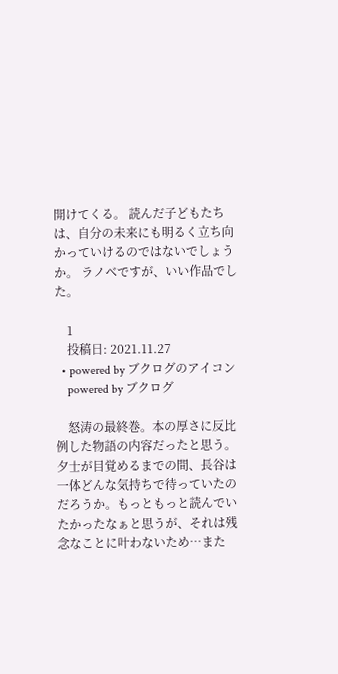開けてくる。 読んだ子どもたちは、自分の未来にも明るく立ち向かっていけるのではないでしょうか。 ラノベですが、いい作品でした。

    1
    投稿日: 2021.11.27
  • powered by ブクログのアイコン
    powered by ブクログ

    怒涛の最終巻。本の厚さに反比例した物語の内容だったと思う。夕士が目覚めるまでの間、長谷は一体どんな気持ちで待っていたのだろうか。もっともっと読んでいたかったなぁと思うが、それは残念なことに叶わないため…また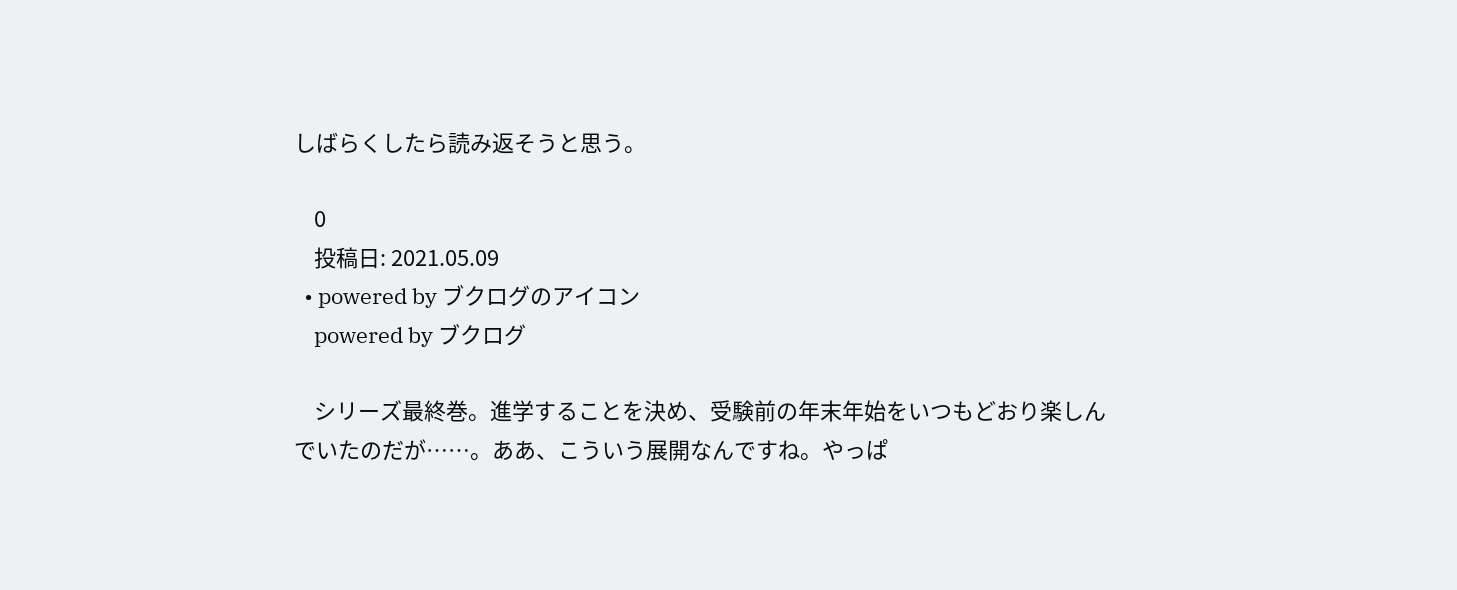しばらくしたら読み返そうと思う。

    0
    投稿日: 2021.05.09
  • powered by ブクログのアイコン
    powered by ブクログ

    シリーズ最終巻。進学することを決め、受験前の年末年始をいつもどおり楽しんでいたのだが……。ああ、こういう展開なんですね。やっぱ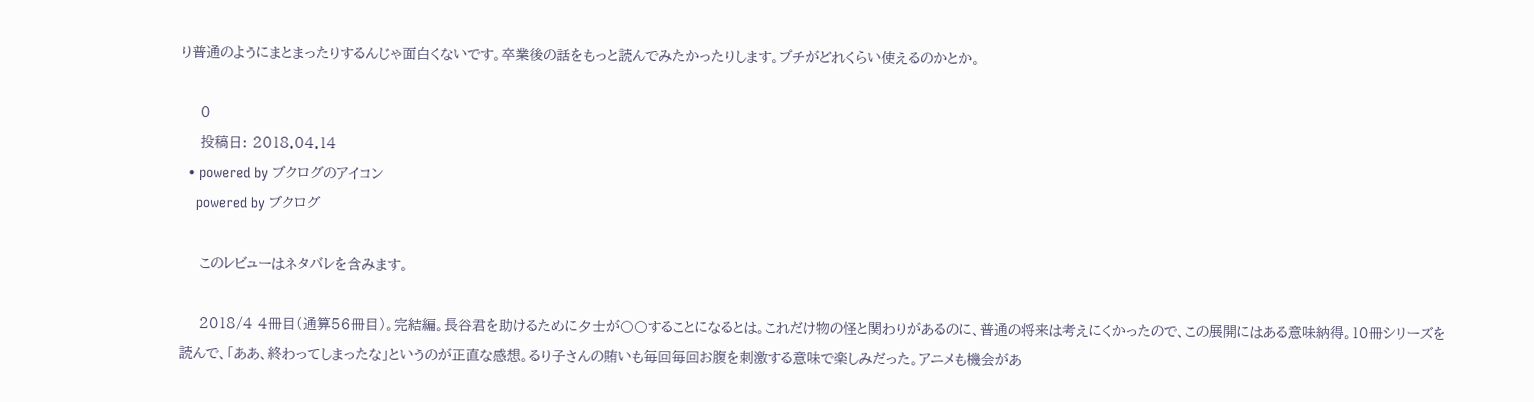り普通のようにまとまったりするんじゃ面白くないです。卒業後の話をもっと読んでみたかったりします。プチがどれくらい使えるのかとか。

    0
    投稿日: 2018.04.14
  • powered by ブクログのアイコン
    powered by ブクログ

    このレビューはネタバレを含みます。

    2018/4 4冊目(通算56冊目)。完結編。長谷君を助けるために夕士が〇〇することになるとは。これだけ物の怪と関わりがあるのに、普通の将来は考えにくかったので、この展開にはある意味納得。10冊シリーズを読んで、「ああ、終わってしまったな」というのが正直な感想。るり子さんの賄いも毎回毎回お腹を刺激する意味で楽しみだった。アニメも機会があ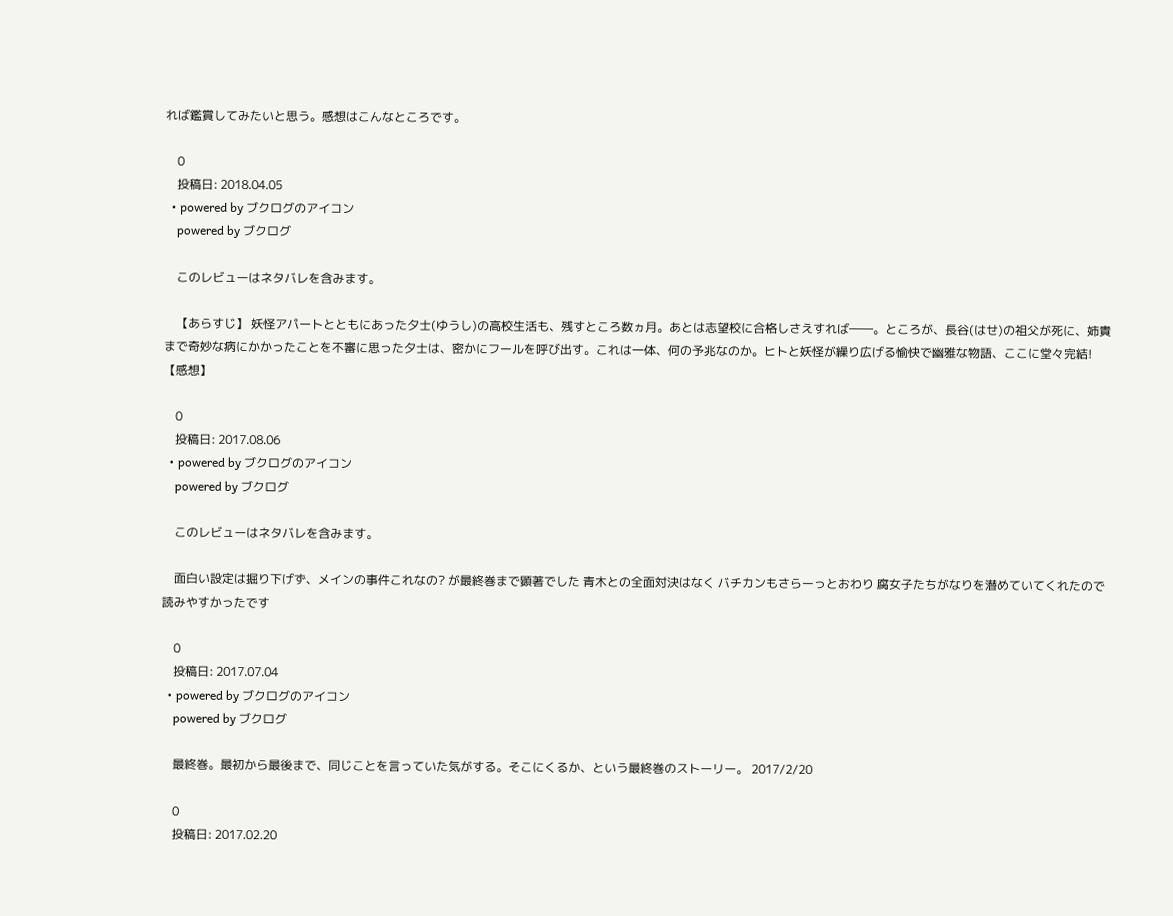れば鑑賞してみたいと思う。感想はこんなところです。

    0
    投稿日: 2018.04.05
  • powered by ブクログのアイコン
    powered by ブクログ

    このレビューはネタバレを含みます。

    【あらすじ】 妖怪アパートとともにあった夕士(ゆうし)の高校生活も、残すところ数ヵ月。あとは志望校に合格しさえすれば――。ところが、長谷(はせ)の祖父が死に、姉貴まで奇妙な病にかかったことを不審に思った夕士は、密かにフールを呼び出す。これは一体、何の予兆なのか。ヒトと妖怪が繰り広げる愉快で幽雅な物語、ここに堂々完結! 【感想】

    0
    投稿日: 2017.08.06
  • powered by ブクログのアイコン
    powered by ブクログ

    このレビューはネタバレを含みます。

    面白い設定は掘り下げず、メインの事件これなの? が最終巻まで顕著でした 青木との全面対決はなく バチカンもさらーっとおわり 腐女子たちがなりを潜めていてくれたので読みやすかったです

    0
    投稿日: 2017.07.04
  • powered by ブクログのアイコン
    powered by ブクログ

    最終巻。最初から最後まで、同じことを言っていた気がする。そこにくるか、という最終巻のストーリー。 2017/2/20

    0
    投稿日: 2017.02.20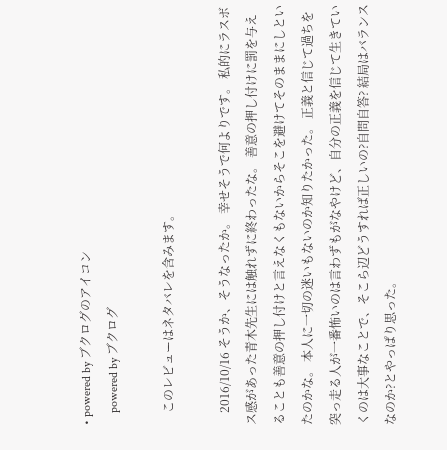• powered by ブクログのアイコン
    powered by ブクログ

    このレビューはネタバレを含みます。

    2016/10/16 そうか、そうなったか。 幸せそうで何よりです。 私的にラスボス感があった青木先生には触れずに終わったな。 善意の押し付けに罰を与えることも善意の押し付けと言えなくもないからそこを避けてそのままにしといたのかな。 本人に一切の迷いもないのか知りたかった。 正義と信じて過ちを突っ走る人が一番怖いのは言わずもがなやけど、自分の正義を信じて生きていくのは大事なことで、そこら辺どうすれば正しいの?自問自答? 結局はバランスなのか?とやっぱり思った。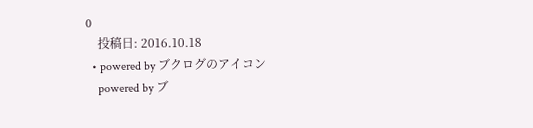0
    投稿日: 2016.10.18
  • powered by ブクログのアイコン
    powered by ブ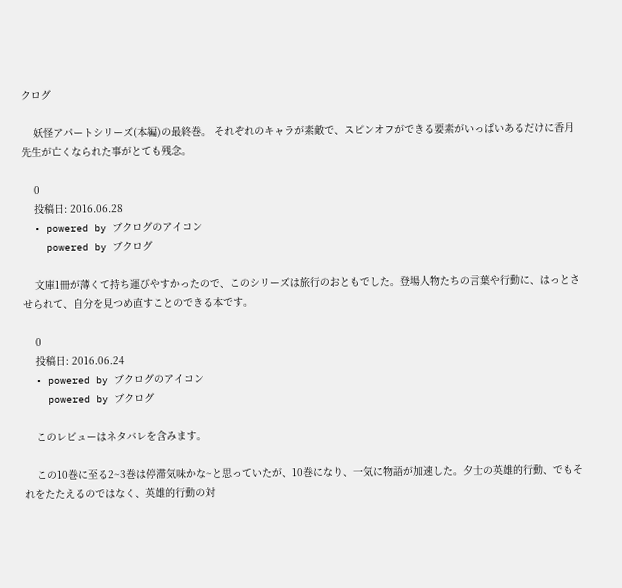クログ

    妖怪アパートシリーズ(本編)の最終巻。 それぞれのキャラが素敵で、スピンオフができる要素がいっぱいあるだけに香月先生が亡くなられた事がとても残念。

    0
    投稿日: 2016.06.28
  • powered by ブクログのアイコン
    powered by ブクログ

    文庫1冊が薄くて持ち運びやすかったので、このシリーズは旅行のおともでした。登場人物たちの言葉や行動に、はっとさせられて、自分を見つめ直すことのできる本です。

    0
    投稿日: 2016.06.24
  • powered by ブクログのアイコン
    powered by ブクログ

    このレビューはネタバレを含みます。

    この10巻に至る2~3巻は停滞気味かな~と思っていたが、10巻になり、一気に物語が加速した。夕士の英雄的行動、でもそれをたたえるのではなく、英雄的行動の対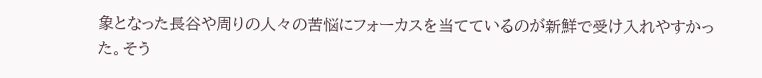象となった長谷や周りの人々の苦悩にフォーカスを当てているのが新鮮で受け入れやすかった。そう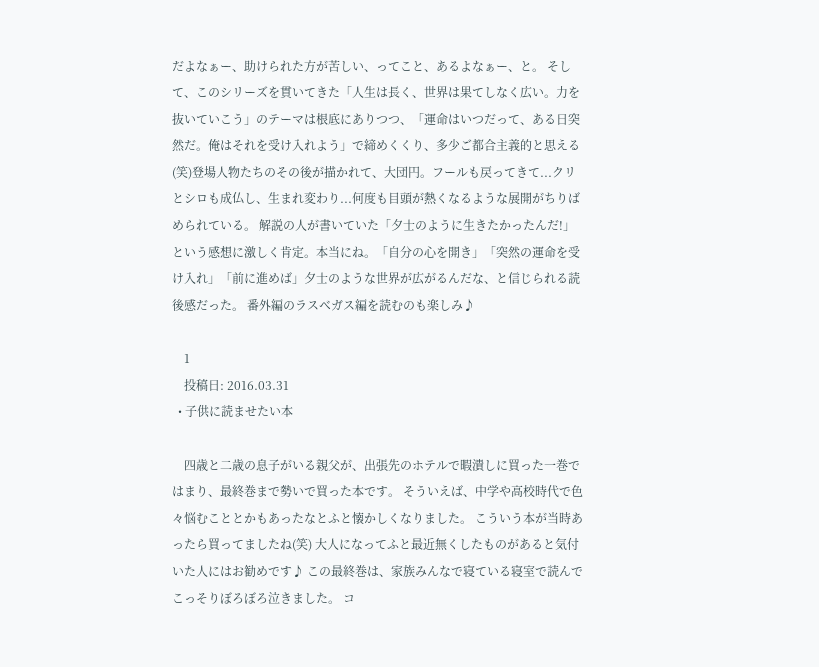だよなぁー、助けられた方が苦しい、ってこと、あるよなぁー、と。 そして、このシリーズを貫いてきた「人生は長く、世界は果てしなく広い。力を抜いていこう」のテーマは根底にありつつ、「運命はいつだって、ある日突然だ。俺はそれを受け入れよう」で締めくくり、多少ご都合主義的と思える(笑)登場人物たちのその後が描かれて、大団円。フールも戻ってきて...クリとシロも成仏し、生まれ変わり...何度も目頭が熱くなるような展開がちりばめられている。 解説の人が書いていた「夕士のように生きたかったんだ!」という感想に激しく肯定。本当にね。「自分の心を開き」「突然の運命を受け入れ」「前に進めば」夕士のような世界が広がるんだな、と信じられる読後感だった。 番外編のラスベガス編を読むのも楽しみ♪

    1
    投稿日: 2016.03.31
  • 子供に読ませたい本

    四歳と二歳の息子がいる親父が、出張先のホテルで暇潰しに買った一巻ではまり、最終巻まで勢いで買った本です。 そういえば、中学や高校時代で色々悩むこととかもあったなとふと懐かしくなりました。 こういう本が当時あったら買ってましたね(笑) 大人になってふと最近無くしたものがあると気付いた人にはお勧めです♪ この最終巻は、家族みんなで寝ている寝室で読んでこっそりぼろぼろ泣きました。 コ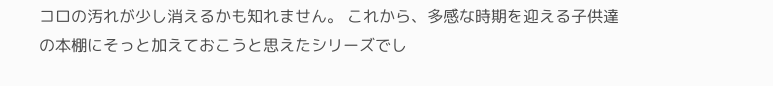コロの汚れが少し消えるかも知れません。 これから、多感な時期を迎える子供達の本棚にそっと加えておこうと思えたシリーズでし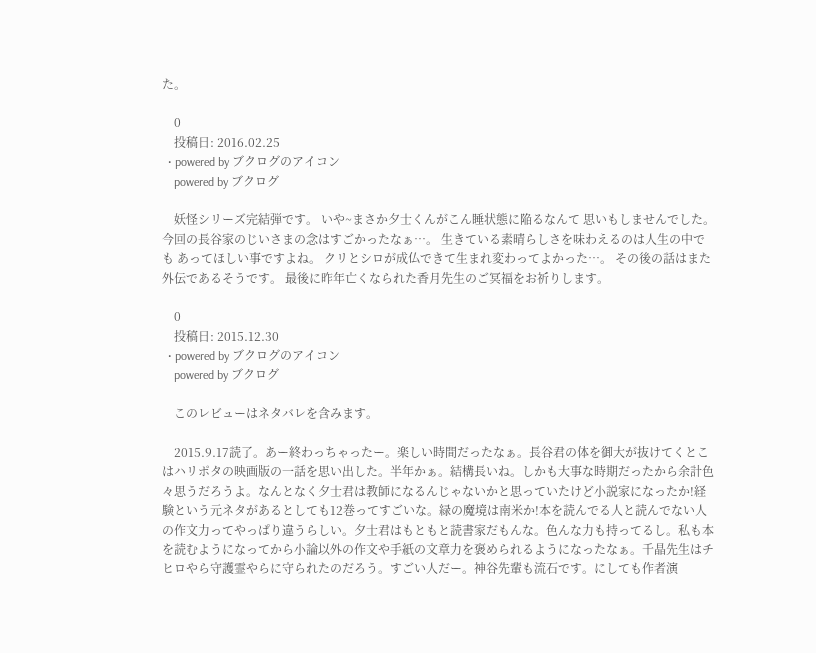た。

    0
    投稿日: 2016.02.25
  • powered by ブクログのアイコン
    powered by ブクログ

    妖怪シリーズ完結弾です。 いや~まさか夕士くんがこん睡状態に陥るなんて 思いもしませんでした。 今回の長谷家のじいさまの念はすごかったなぁ…。 生きている素晴らしさを味わえるのは人生の中でも あってほしい事ですよね。 クリとシロが成仏できて生まれ変わってよかった…。 その後の話はまた外伝であるそうです。 最後に昨年亡くなられた香月先生のご冥福をお祈りします。

    0
    投稿日: 2015.12.30
  • powered by ブクログのアイコン
    powered by ブクログ

    このレビューはネタバレを含みます。

    2015.9.17読了。あー終わっちゃったー。楽しい時間だったなぁ。長谷君の体を御大が抜けてくとこはハリポタの映画版の一話を思い出した。半年かぁ。結構長いね。しかも大事な時期だったから余計色々思うだろうよ。なんとなく夕士君は教師になるんじゃないかと思っていたけど小説家になったか!経験という元ネタがあるとしても12巻ってすごいな。緑の魔境は南米か!本を読んでる人と読んでない人の作文力ってやっぱり違うらしい。夕士君はもともと読書家だもんな。色んな力も持ってるし。私も本を読むようになってから小論以外の作文や手紙の文章力を褒められるようになったなぁ。千晶先生はチヒロやら守護霊やらに守られたのだろう。すごい人だー。神谷先輩も流石です。にしても作者演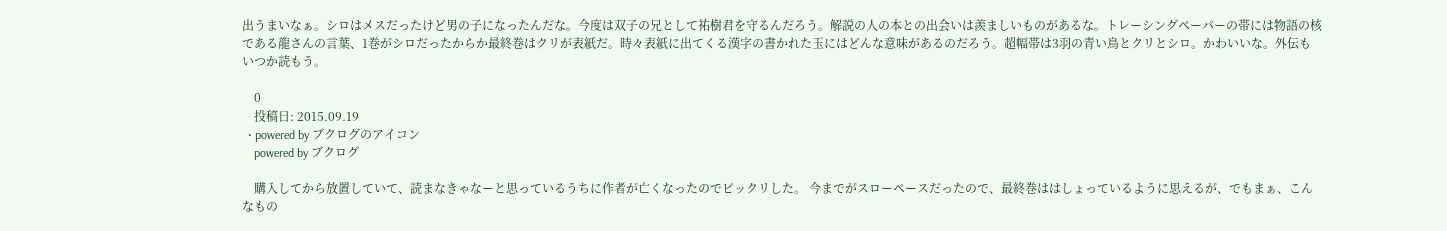出うまいなぁ。シロはメスだったけど男の子になったんだな。今度は双子の兄として祐樹君を守るんだろう。解説の人の本との出会いは羨ましいものがあるな。トレーシングペーパーの帯には物語の核である龍さんの言葉、1巻がシロだったからか最終巻はクリが表紙だ。時々表紙に出てくる漢字の書かれた玉にはどんな意味があるのだろう。超幅帯は3羽の青い鳥とクリとシロ。かわいいな。外伝もいつか読もう。

    0
    投稿日: 2015.09.19
  • powered by ブクログのアイコン
    powered by ブクログ

    購入してから放置していて、読まなきゃなーと思っているうちに作者が亡くなったのでビックリした。 今までがスローペースだったので、最終巻ははしょっているように思えるが、でもまぁ、こんなもの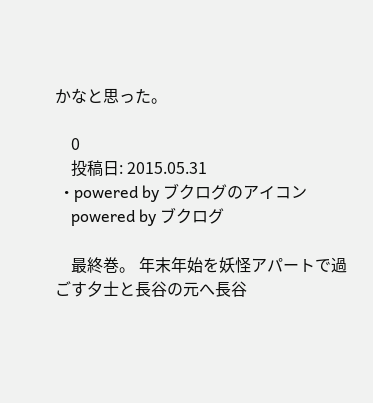かなと思った。

    0
    投稿日: 2015.05.31
  • powered by ブクログのアイコン
    powered by ブクログ

    最終巻。 年末年始を妖怪アパートで過ごす夕士と長谷の元へ長谷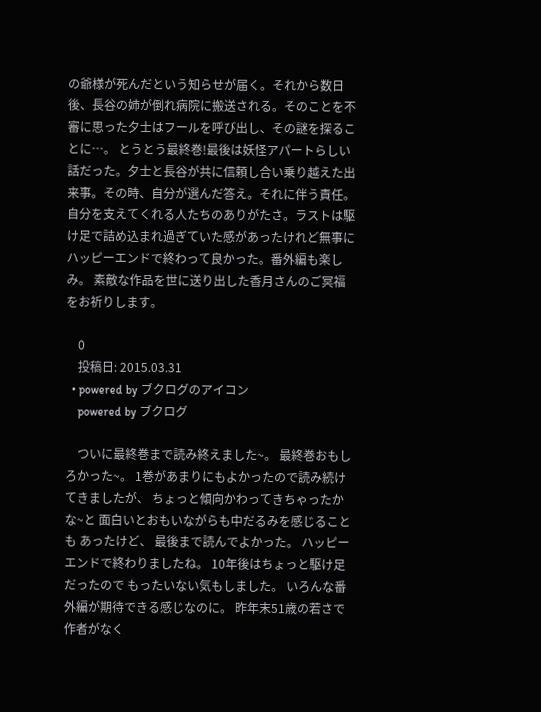の爺様が死んだという知らせが届く。それから数日後、長谷の姉が倒れ病院に搬送される。そのことを不審に思った夕士はフールを呼び出し、その謎を探ることに…。 とうとう最終巻!最後は妖怪アパートらしい話だった。夕士と長谷が共に信頼し合い乗り越えた出来事。その時、自分が選んだ答え。それに伴う責任。自分を支えてくれる人たちのありがたさ。ラストは駆け足で詰め込まれ過ぎていた感があったけれど無事にハッピーエンドで終わって良かった。番外編も楽しみ。 素敵な作品を世に送り出した香月さんのご冥福をお祈りします。

    0
    投稿日: 2015.03.31
  • powered by ブクログのアイコン
    powered by ブクログ

    ついに最終巻まで読み終えました~。 最終巻おもしろかった~。 1巻があまりにもよかったので読み続けてきましたが、 ちょっと傾向かわってきちゃったかな~と 面白いとおもいながらも中だるみを感じることも あったけど、 最後まで読んでよかった。 ハッピーエンドで終わりましたね。 10年後はちょっと駆け足だったので もったいない気もしました。 いろんな番外編が期待できる感じなのに。 昨年末51歳の若さで作者がなく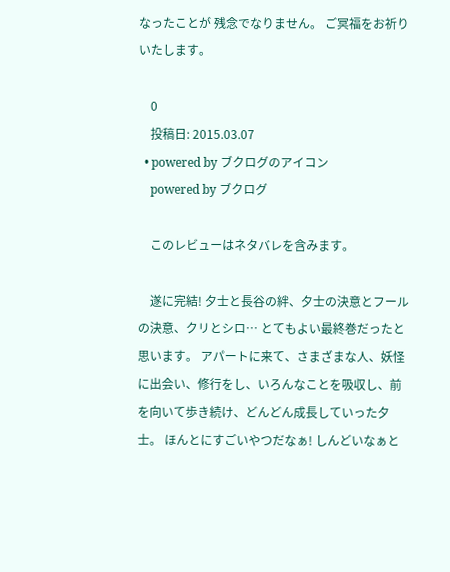なったことが 残念でなりません。 ご冥福をお祈りいたします。

    0
    投稿日: 2015.03.07
  • powered by ブクログのアイコン
    powered by ブクログ

    このレビューはネタバレを含みます。

    遂に完結! 夕士と長谷の絆、夕士の決意とフールの決意、クリとシロ… とてもよい最終巻だったと思います。 アパートに来て、さまざまな人、妖怪に出会い、修行をし、いろんなことを吸収し、前を向いて歩き続け、どんどん成長していった夕士。 ほんとにすごいやつだなぁ! しんどいなぁと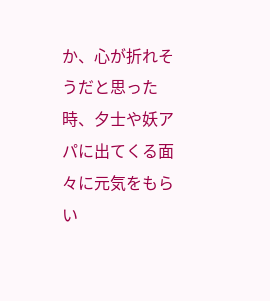か、心が折れそうだと思った時、夕士や妖アパに出てくる面々に元気をもらい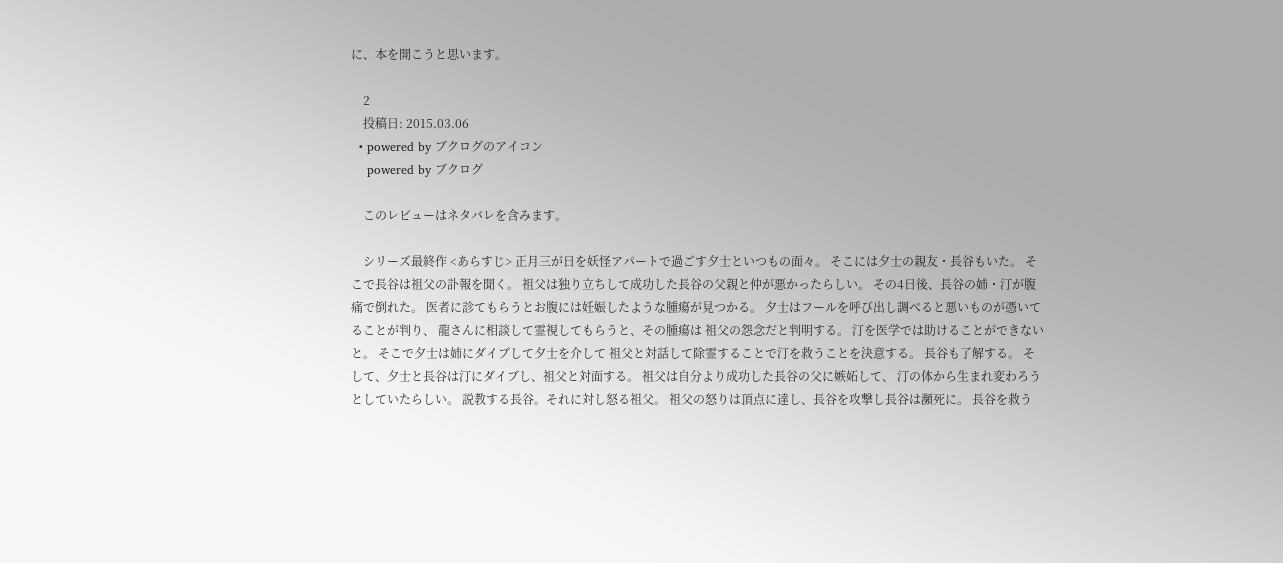に、本を開こうと思います。

    2
    投稿日: 2015.03.06
  • powered by ブクログのアイコン
    powered by ブクログ

    このレビューはネタバレを含みます。

    シリーズ最終作 <あらすじ> 正月三が日を妖怪アパートで過ごす夕士といつもの面々。 そこには夕士の親友・長谷もいた。 そこで長谷は祖父の訃報を聞く。 祖父は独り立ちして成功した長谷の父親と仲が悪かったらしい。 その4日後、長谷の姉・汀が腹痛で倒れた。 医者に診てもらうとお腹には妊娠したような腫瘍が見つかる。 夕士はフールを呼び出し調べると悪いものが憑いてることが判り、 龍さんに相談して霊視してもらうと、その腫瘍は 祖父の怨念だと判明する。 汀を医学では助けることができないと。 そこで夕士は姉にダイブして夕士を介して 祖父と対話して除霊することで汀を救うことを決意する。 長谷も了解する。 そして、夕士と長谷は汀にダイブし、祖父と対面する。 祖父は自分より成功した長谷の父に嫉妬して、 汀の体から生まれ変わろうとしていたらしい。 説教する長谷。それに対し怒る祖父。 祖父の怒りは頂点に達し、長谷を攻撃し長谷は瀕死に。 長谷を救う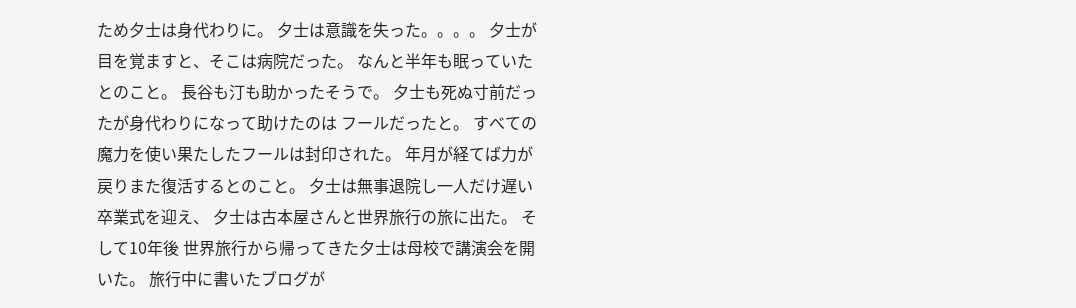ため夕士は身代わりに。 夕士は意識を失った。。。。 夕士が目を覚ますと、そこは病院だった。 なんと半年も眠っていたとのこと。 長谷も汀も助かったそうで。 夕士も死ぬ寸前だったが身代わりになって助けたのは フールだったと。 すべての魔力を使い果たしたフールは封印された。 年月が経てば力が戻りまた復活するとのこと。 夕士は無事退院し一人だけ遅い卒業式を迎え、 夕士は古本屋さんと世界旅行の旅に出た。 そして10年後 世界旅行から帰ってきた夕士は母校で講演会を開いた。 旅行中に書いたブログが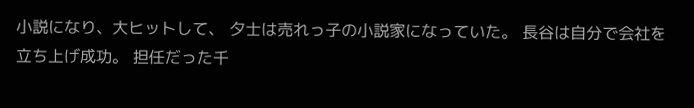小説になり、大ヒットして、 夕士は売れっ子の小説家になっていた。 長谷は自分で会社を立ち上げ成功。 担任だった千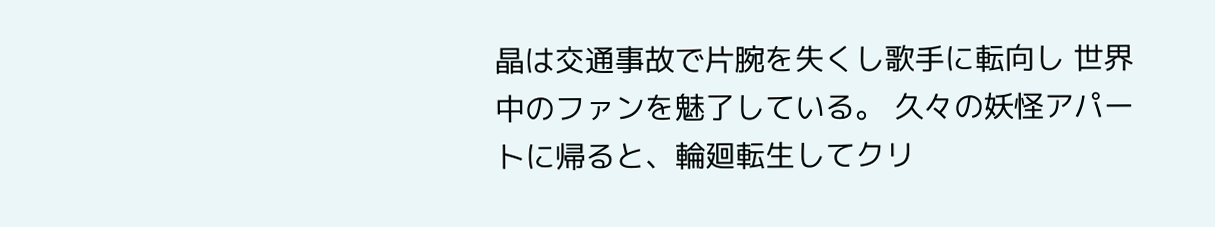晶は交通事故で片腕を失くし歌手に転向し 世界中のファンを魅了している。 久々の妖怪アパートに帰ると、輪廻転生してクリ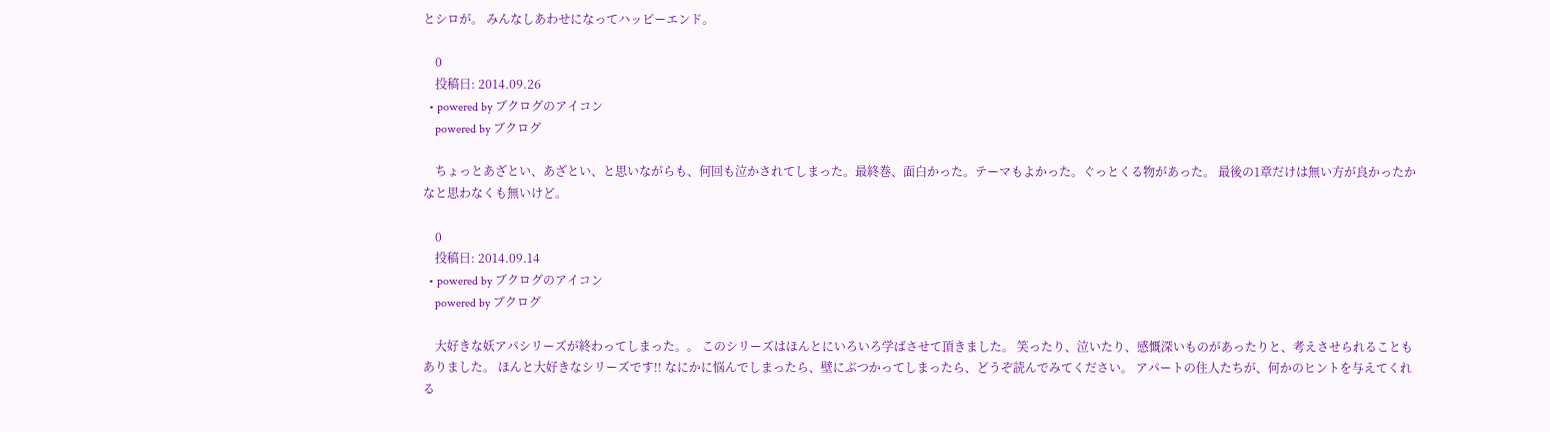とシロが。 みんなしあわせになってハッピーエンド。

    0
    投稿日: 2014.09.26
  • powered by ブクログのアイコン
    powered by ブクログ

    ちょっとあざとい、あざとい、と思いながらも、何回も泣かされてしまった。最終巻、面白かった。テーマもよかった。ぐっとくる物があった。 最後の1章だけは無い方が良かったかなと思わなくも無いけど。

    0
    投稿日: 2014.09.14
  • powered by ブクログのアイコン
    powered by ブクログ

    大好きな妖アパシリーズが終わってしまった。。 このシリーズはほんとにいろいろ学ばさせて頂きました。 笑ったり、泣いたり、感慨深いものがあったりと、考えさせられることもありました。 ほんと大好きなシリーズです!! なにかに悩んでしまったら、壁にぶつかってしまったら、どうぞ読んでみてください。 アパートの住人たちが、何かのヒントを与えてくれる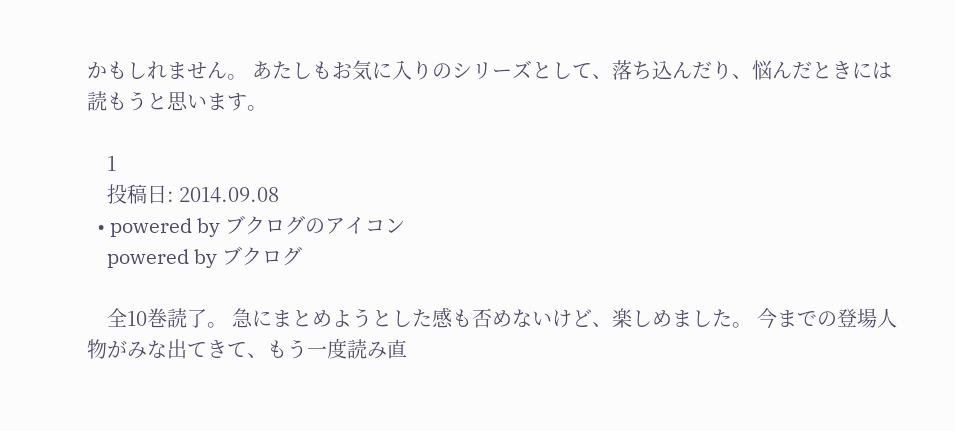かもしれません。 あたしもお気に入りのシリーズとして、落ち込んだり、悩んだときには読もうと思います。

    1
    投稿日: 2014.09.08
  • powered by ブクログのアイコン
    powered by ブクログ

    全10巻読了。 急にまとめようとした感も否めないけど、楽しめました。 今までの登場人物がみな出てきて、もう一度読み直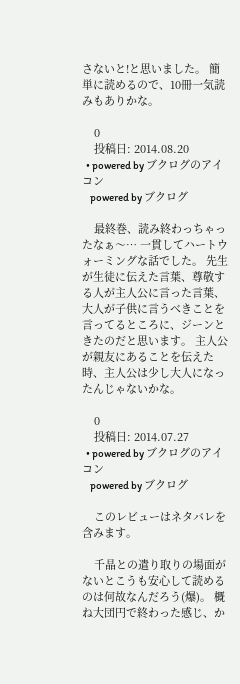さないと!と思いました。 簡単に読めるので、10冊一気読みもありかな。

    0
    投稿日: 2014.08.20
  • powered by ブクログのアイコン
    powered by ブクログ

    最終巻、読み終わっちゃったなぁ〜… 一貫してハートウォーミングな話でした。 先生が生徒に伝えた言葉、尊敬する人が主人公に言った言葉、大人が子供に言うべきことを言ってるところに、ジーンときたのだと思います。 主人公が親友にあることを伝えた時、主人公は少し大人になったんじゃないかな。

    0
    投稿日: 2014.07.27
  • powered by ブクログのアイコン
    powered by ブクログ

    このレビューはネタバレを含みます。

    千晶との遣り取りの場面がないとこうも安心して読めるのは何故なんだろう(爆)。 概ね大団円で終わった感じ、か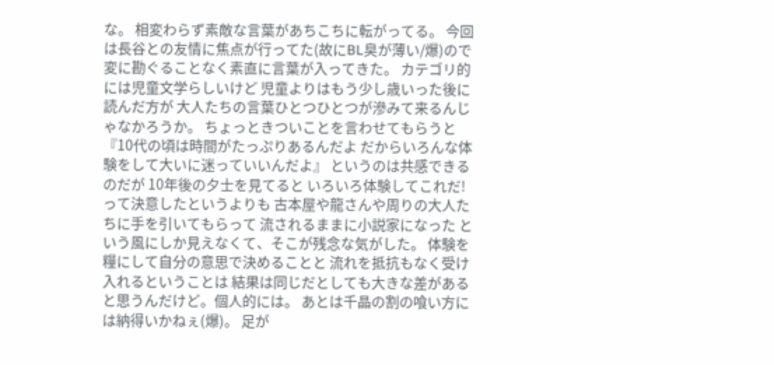な。 相変わらず素敵な言葉があちこちに転がってる。 今回は長谷との友情に焦点が行ってた(故にBL臭が薄い/爆)ので 変に勘ぐることなく素直に言葉が入ってきた。 カテゴリ的には児童文学らしいけど 児童よりはもう少し歳いった後に読んだ方が 大人たちの言葉ひとつひとつが滲みて来るんじゃなかろうか。 ちょっときついことを言わせてもらうと 『10代の頃は時間がたっぷりあるんだよ だからいろんな体験をして大いに迷っていいんだよ』 というのは共感できるのだが 10年後の夕士を見てると いろいろ体験してこれだ!って決意したというよりも 古本屋や龍さんや周りの大人たちに手を引いてもらって 流されるままに小説家になった という風にしか見えなくて、そこが残念な気がした。 体験を糧にして自分の意思で決めることと 流れを抵抗もなく受け入れるということは 結果は同じだとしても大きな差があると思うんだけど。個人的には。 あとは千晶の割の喰い方には納得いかねぇ(爆)。 足が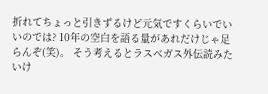折れてちょっと引きずるけど元気ですくらいでいいのでは? 10年の空白を語る量があれだけじゃ足らんぞ(笑)。 そう考えるとラスベガス外伝読みたいけ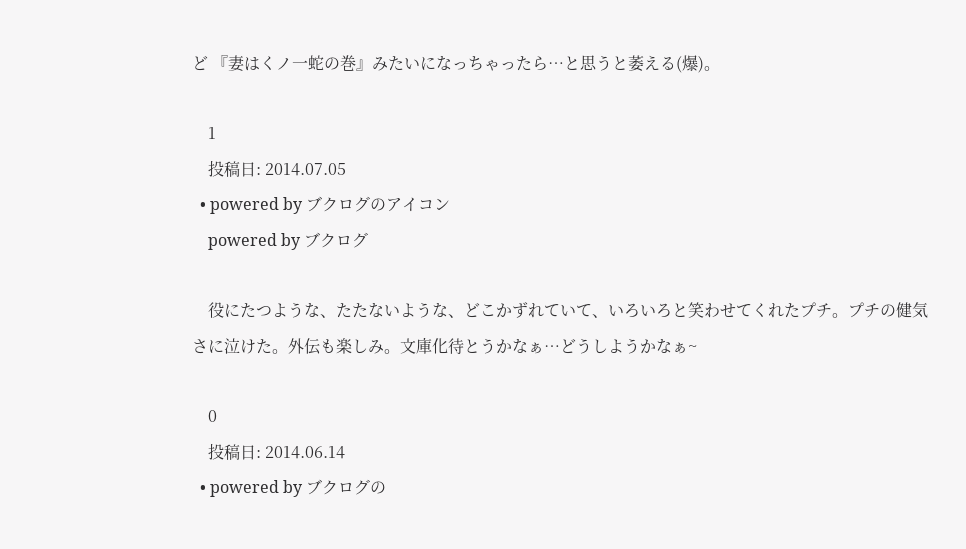ど 『妻はくノ一蛇の巻』みたいになっちゃったら…と思うと萎える(爆)。

    1
    投稿日: 2014.07.05
  • powered by ブクログのアイコン
    powered by ブクログ

    役にたつような、たたないような、どこかずれていて、いろいろと笑わせてくれたプチ。プチの健気さに泣けた。外伝も楽しみ。文庫化待とうかなぁ…どうしようかなぁ~

    0
    投稿日: 2014.06.14
  • powered by ブクログの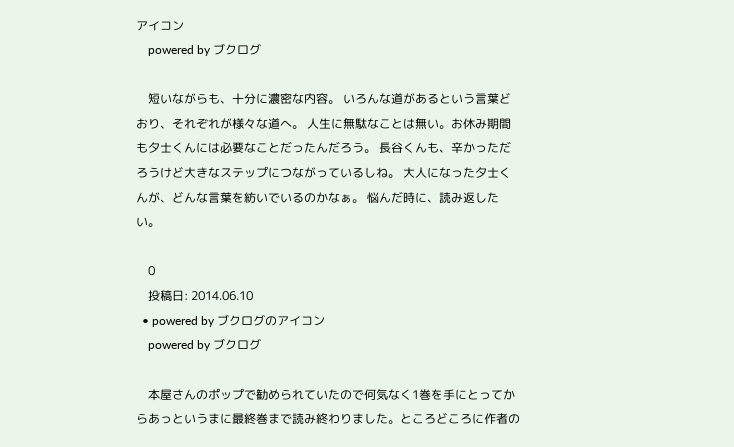アイコン
    powered by ブクログ

    短いながらも、十分に濃密な内容。 いろんな道があるという言葉どおり、それぞれが様々な道へ。 人生に無駄なことは無い。お休み期間も夕士くんには必要なことだったんだろう。 長谷くんも、辛かっただろうけど大きなステップにつながっているしね。 大人になった夕士くんが、どんな言葉を紡いでいるのかなぁ。 悩んだ時に、読み返したい。

    0
    投稿日: 2014.06.10
  • powered by ブクログのアイコン
    powered by ブクログ

    本屋さんのポップで勧められていたので何気なく1巻を手にとってからあっというまに最終巻まで読み終わりました。ところどころに作者の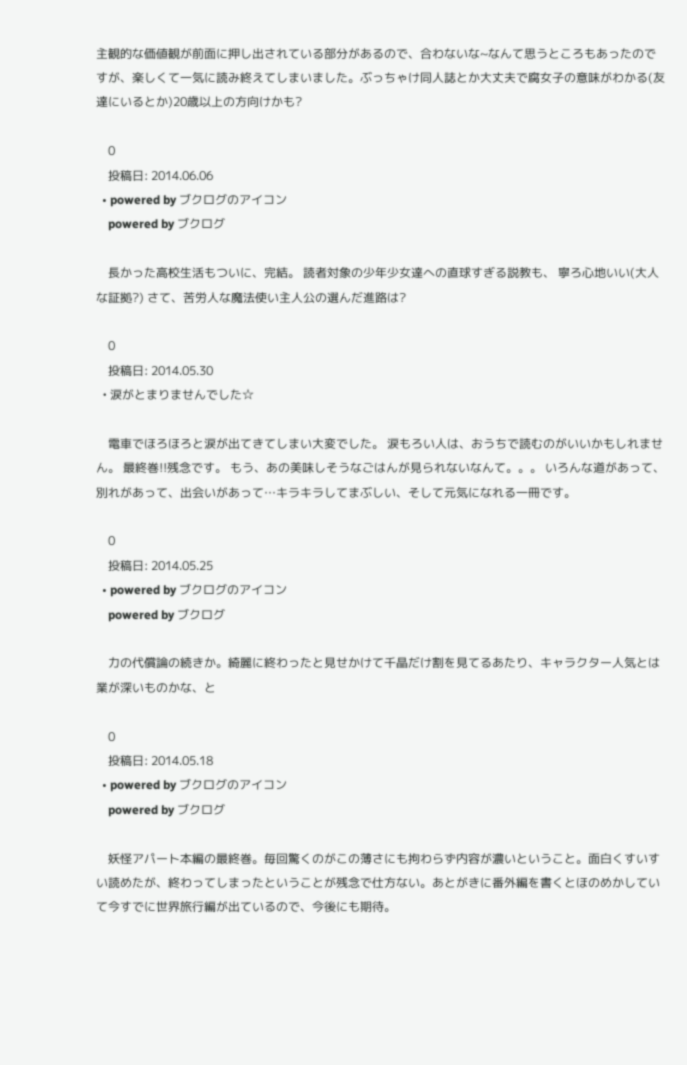主観的な価値観が前面に押し出されている部分があるので、合わないな~なんて思うところもあったのですが、楽しくて一気に読み終えてしまいました。ぶっちゃけ同人誌とか大丈夫で腐女子の意味がわかる(友達にいるとか)20歳以上の方向けかも?

    0
    投稿日: 2014.06.06
  • powered by ブクログのアイコン
    powered by ブクログ

    長かった高校生活もついに、完結。 読者対象の少年少女達への直球すぎる説教も、 寧ろ心地いい(大人な証拠?) さて、苦労人な魔法使い主人公の選んだ進路は?

    0
    投稿日: 2014.05.30
  • 涙がとまりませんでした☆

    電車でほろほろと涙が出てきてしまい大変でした。 涙もろい人は、おうちで読むのがいいかもしれません。 最終巻!!残念です。 もう、あの美味しそうなごはんが見られないなんて。。。 いろんな道があって、別れがあって、出会いがあって…キラキラしてまぶしい、そして元気になれる一冊です。

    0
    投稿日: 2014.05.25
  • powered by ブクログのアイコン
    powered by ブクログ

    力の代償論の続きか。綺麗に終わったと見せかけて千晶だけ割を見てるあたり、キャラクター人気とは業が深いものかな、と

    0
    投稿日: 2014.05.18
  • powered by ブクログのアイコン
    powered by ブクログ

    妖怪アパート本編の最終巻。毎回驚くのがこの薄さにも拘わらず内容が濃いということ。面白くすいすい読めたが、終わってしまったということが残念で仕方ない。あとがきに番外編を書くとほのめかしていて今すでに世界旅行編が出ているので、今後にも期待。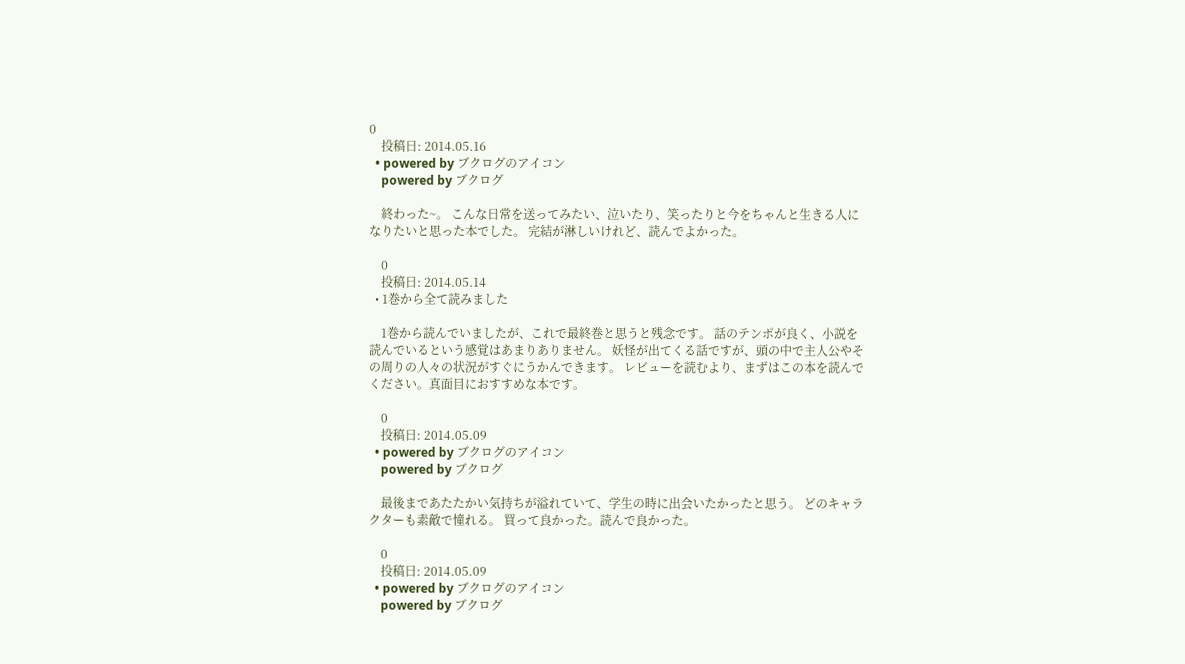0
    投稿日: 2014.05.16
  • powered by ブクログのアイコン
    powered by ブクログ

    終わった~。 こんな日常を送ってみたい、泣いたり、笑ったりと今をちゃんと生きる人になりたいと思った本でした。 完結が淋しいけれど、読んでよかった。

    0
    投稿日: 2014.05.14
  • 1巻から全て読みました

    1巻から読んでいましたが、これで最終巻と思うと残念です。 話のテンポが良く、小説を読んでいるという感覚はあまりありません。 妖怪が出てくる話ですが、頭の中で主人公やその周りの人々の状況がすぐにうかんできます。 レビューを読むより、まずはこの本を読んでください。真面目におすすめな本です。

    0
    投稿日: 2014.05.09
  • powered by ブクログのアイコン
    powered by ブクログ

    最後まであたたかい気持ちが溢れていて、学生の時に出会いたかったと思う。 どのキャラクターも素敵で憧れる。 買って良かった。読んで良かった。

    0
    投稿日: 2014.05.09
  • powered by ブクログのアイコン
    powered by ブクログ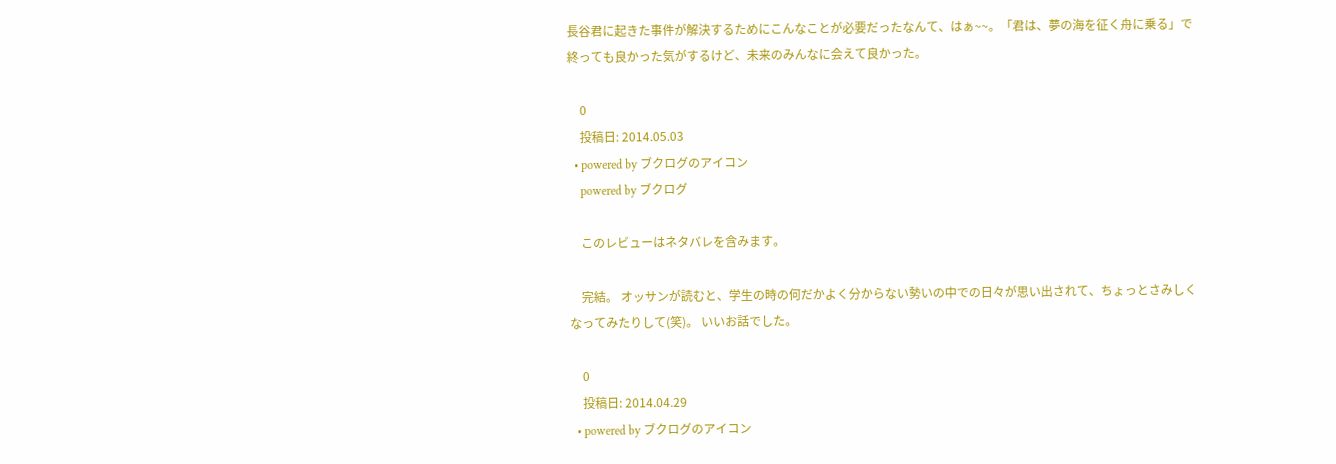長谷君に起きた事件が解決するためにこんなことが必要だったなんて、はぁ~~。「君は、夢の海を征く舟に乗る」で終っても良かった気がするけど、未来のみんなに会えて良かった。

    0
    投稿日: 2014.05.03
  • powered by ブクログのアイコン
    powered by ブクログ

    このレビューはネタバレを含みます。

    完結。 オッサンが読むと、学生の時の何だかよく分からない勢いの中での日々が思い出されて、ちょっとさみしくなってみたりして(笑)。 いいお話でした。

    0
    投稿日: 2014.04.29
  • powered by ブクログのアイコン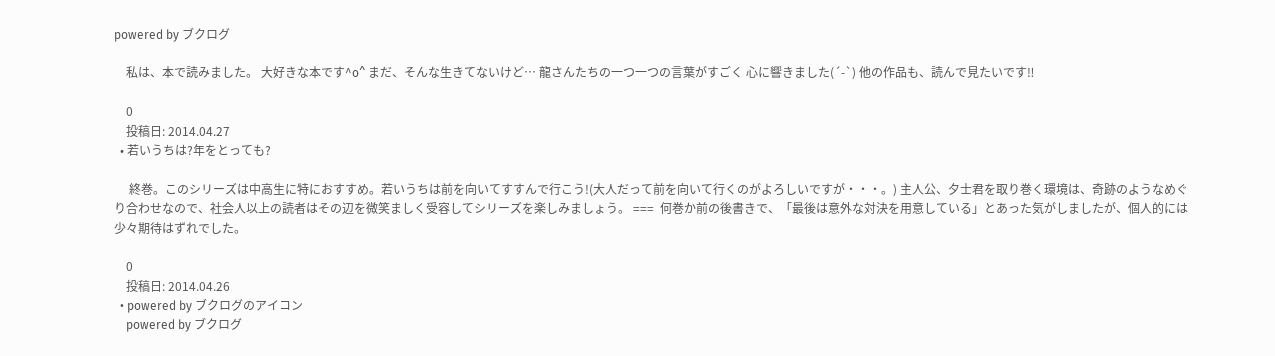powered by ブクログ

    私は、本で読みました。 大好きな本です^o^ まだ、そんな生きてないけど… 龍さんたちの一つ一つの言葉がすごく 心に響きました(´-`) 他の作品も、読んで見たいです‼

    0
    投稿日: 2014.04.27
  • 若いうちは?年をとっても?

     終巻。このシリーズは中高生に特におすすめ。若いうちは前を向いてすすんで行こう!(大人だって前を向いて行くのがよろしいですが・・・。) 主人公、夕士君を取り巻く環境は、奇跡のようなめぐり合わせなので、社会人以上の読者はその辺を微笑ましく受容してシリーズを楽しみましょう。 ===  何巻か前の後書きで、「最後は意外な対決を用意している」とあった気がしましたが、個人的には少々期待はずれでした。

    0
    投稿日: 2014.04.26
  • powered by ブクログのアイコン
    powered by ブクログ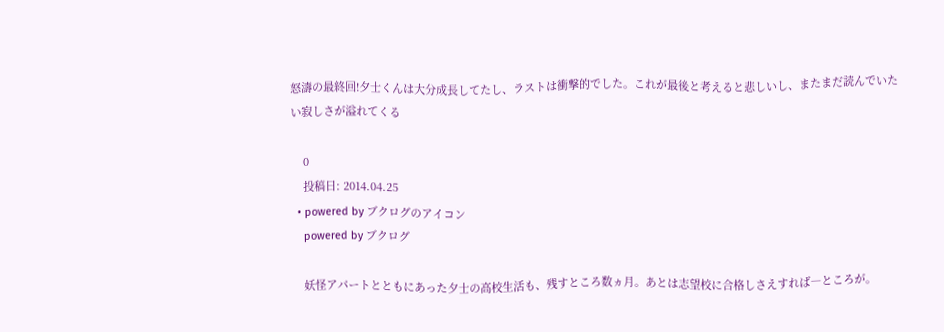怒濤の最終回!夕士くんは大分成長してたし、ラストは衝撃的でした。これが最後と考えると悲しいし、またまだ読んでいたい寂しさが溢れてくる

    0
    投稿日: 2014.04.25
  • powered by ブクログのアイコン
    powered by ブクログ

    妖怪アパートとともにあった夕士の高校生活も、残すところ数ヵ月。あとは志望校に合格しさえすれば―ところが。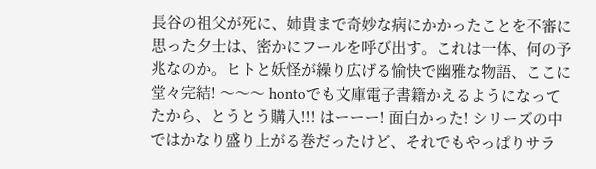長谷の祖父が死に、姉貴まで奇妙な病にかかったことを不審に思った夕士は、密かにフールを呼び出す。これは一体、何の予兆なのか。ヒトと妖怪が繰り広げる愉快で幽雅な物語、ここに堂々完結! 〜〜〜 hontoでも文庫電子書籍かえるようになってたから、とうとう購入!!! はーーー! 面白かった! シリーズの中ではかなり盛り上がる巻だったけど、それでもやっぱりサラ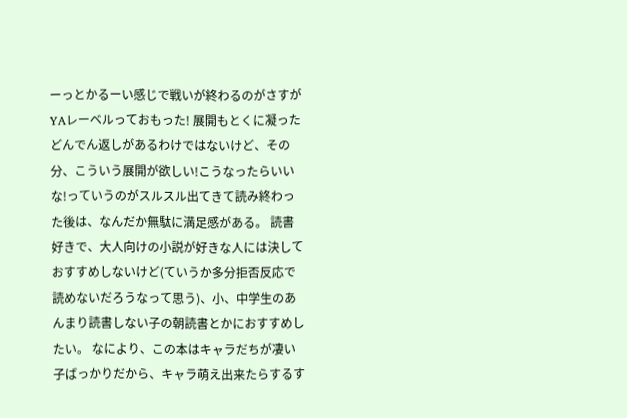ーっとかるーい感じで戦いが終わるのがさすがYAレーベルっておもった! 展開もとくに凝ったどんでん返しがあるわけではないけど、その分、こういう展開が欲しい!こうなったらいいな!っていうのがスルスル出てきて読み終わった後は、なんだか無駄に満足感がある。 読書好きで、大人向けの小説が好きな人には決しておすすめしないけど(ていうか多分拒否反応で読めないだろうなって思う)、小、中学生のあんまり読書しない子の朝読書とかにおすすめしたい。 なにより、この本はキャラだちが凄い子ばっかりだから、キャラ萌え出来たらするす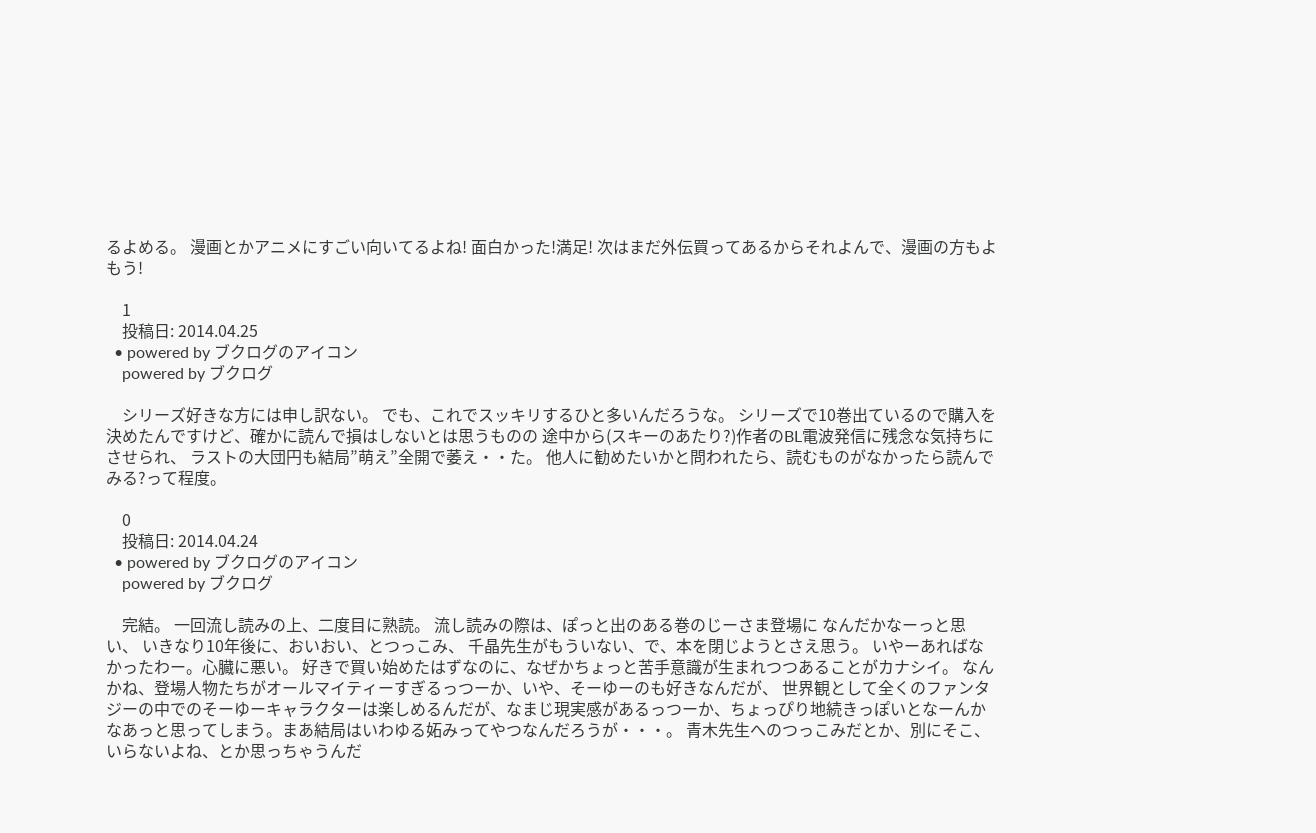るよめる。 漫画とかアニメにすごい向いてるよね! 面白かった!満足! 次はまだ外伝買ってあるからそれよんで、漫画の方もよもう!

    1
    投稿日: 2014.04.25
  • powered by ブクログのアイコン
    powered by ブクログ

    シリーズ好きな方には申し訳ない。 でも、これでスッキリするひと多いんだろうな。 シリーズで10巻出ているので購入を決めたんですけど、確かに読んで損はしないとは思うものの 途中から(スキーのあたり?)作者のBL電波発信に残念な気持ちにさせられ、 ラストの大団円も結局”萌え”全開で萎え・・た。 他人に勧めたいかと問われたら、読むものがなかったら読んでみる?って程度。

    0
    投稿日: 2014.04.24
  • powered by ブクログのアイコン
    powered by ブクログ

    完結。 一回流し読みの上、二度目に熟読。 流し読みの際は、ぽっと出のある巻のじーさま登場に なんだかなーっと思い、 いきなり10年後に、おいおい、とつっこみ、 千晶先生がもういない、で、本を閉じようとさえ思う。 いやーあればなかったわー。心臓に悪い。 好きで買い始めたはずなのに、なぜかちょっと苦手意識が生まれつつあることがカナシイ。 なんかね、登場人物たちがオールマイティーすぎるっつーか、いや、そーゆーのも好きなんだが、 世界観として全くのファンタジーの中でのそーゆーキャラクターは楽しめるんだが、なまじ現実感があるっつーか、ちょっぴり地続きっぽいとなーんかなあっと思ってしまう。まあ結局はいわゆる妬みってやつなんだろうが・・・。 青木先生へのつっこみだとか、別にそこ、いらないよね、とか思っちゃうんだ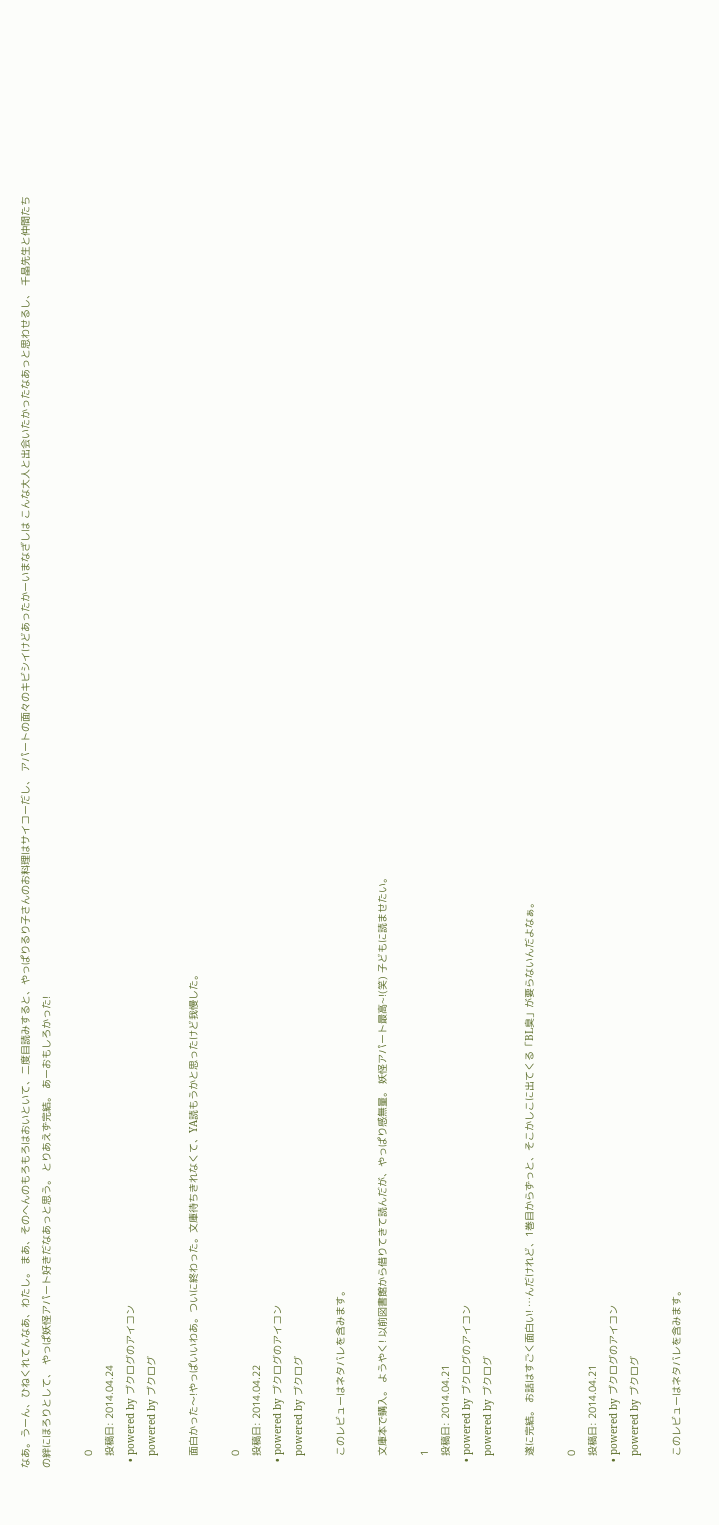なあ。うーん、ひねくれてんなあ、わたし。 まあ、そのへんのもろもろはおいといて、二度目読みすると、やっぱりるり子さんのお料理はサイコーだし、 アパートの面々のキビシイけどあったかーいまなざしは こんな大人と出会いたかったなあっと思わせるし、 千晶先生と仲間たちの絆にほろりとして、 やっぱ妖怪アパート好きだなあっと思う。 とりあえず完結。 あーおもしろかった!

    0
    投稿日: 2014.04.24
  • powered by ブクログのアイコン
    powered by ブクログ

    面白かった〜!やっぱいいわあ。ついに終わった。文庫待ちきれなくて、YA読もうかと思ったけど我慢した。

    0
    投稿日: 2014.04.22
  • powered by ブクログのアイコン
    powered by ブクログ

    このレビューはネタバレを含みます。

    文庫本で購入。 ようやく! 以前図書館から借りてきて読んだが、やっぱり感無量。 妖怪アパート最高~!(笑) 子どもに読ませたい。

    1
    投稿日: 2014.04.21
  • powered by ブクログのアイコン
    powered by ブクログ

    遂に完結。 お話はすごく面白い! …んだけれど、1巻目からずっと、そこかしこに出てくる「BL臭」が要らないんだよなぁ。

    0
    投稿日: 2014.04.21
  • powered by ブクログのアイコン
    powered by ブクログ

    このレビューはネタバレを含みます。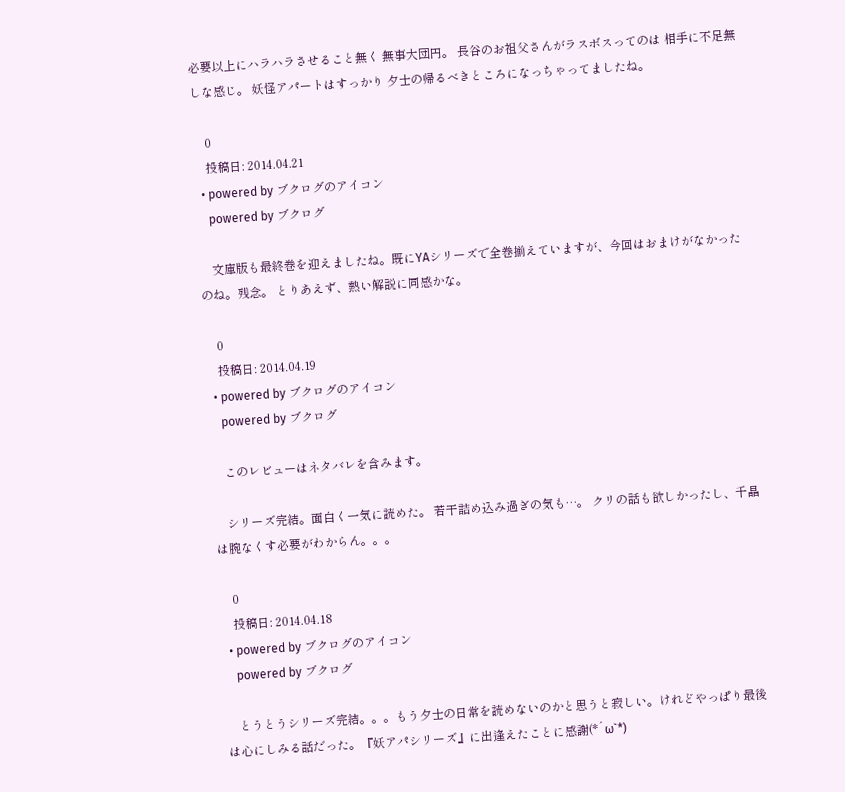必要以上にハラハラさせること無く 無事大団円。 長谷のお祖父さんがラスボスってのは 相手に不足無しな感じ。 妖怪アパートはすっかり 夕士の帰るべきところになっちゃってましたね。

    0
    投稿日: 2014.04.21
  • powered by ブクログのアイコン
    powered by ブクログ

    文庫版も最終巻を迎えましたね。既にYAシリーズで全巻揃えていますが、今回はおまけがなかったのね。残念。 とりあえず、熱い解説に同感かな。

    0
    投稿日: 2014.04.19
  • powered by ブクログのアイコン
    powered by ブクログ

    このレビューはネタバレを含みます。

    シリーズ完結。面白く一気に読めた。 若干詰め込み過ぎの気も…。 クリの話も欲しかったし、千晶は腕なくす必要がわからん。。。

    0
    投稿日: 2014.04.18
  • powered by ブクログのアイコン
    powered by ブクログ

    とうとうシリーズ完結。。。もう夕士の日常を読めないのかと思うと寂しい。けれどやっぱり最後は心にしみる話だった。『妖アパシリーズ』に出逢えたことに感謝(*´ω`*)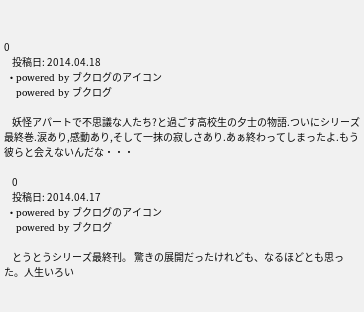0
    投稿日: 2014.04.18
  • powered by ブクログのアイコン
    powered by ブクログ

    妖怪アパートで不思議な人たち?と過ごす高校生の夕士の物語.ついにシリーズ最終巻.涙あり,感動あり,そして一抹の寂しさあり.あぁ終わってしまったよ.もう彼らと会えないんだな・・・

    0
    投稿日: 2014.04.17
  • powered by ブクログのアイコン
    powered by ブクログ

    とうとうシリーズ最終刊。 驚きの展開だったけれども、なるほどとも思った。人生いろい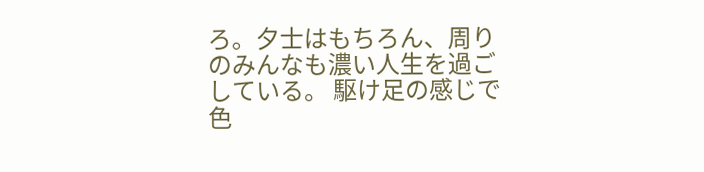ろ。夕士はもちろん、周りのみんなも濃い人生を過ごしている。 駆け足の感じで色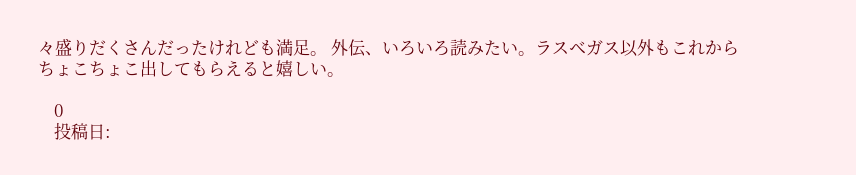々盛りだくさんだったけれども満足。 外伝、いろいろ読みたい。ラスベガス以外もこれからちょこちょこ出してもらえると嬉しい。

    0
    投稿日: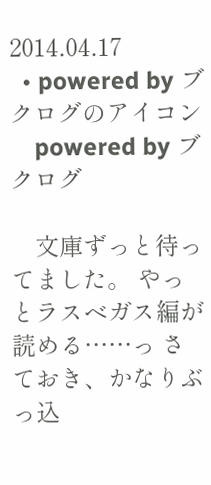2014.04.17
  • powered by ブクログのアイコン
    powered by ブクログ

    文庫ずっと待ってました。 やっとラスベガス編が読める……っ さておき、かなりぶっ込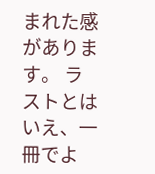まれた感があります。 ラストとはいえ、一冊でよ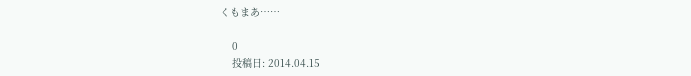くもまあ……

    0
    投稿日: 2014.04.15